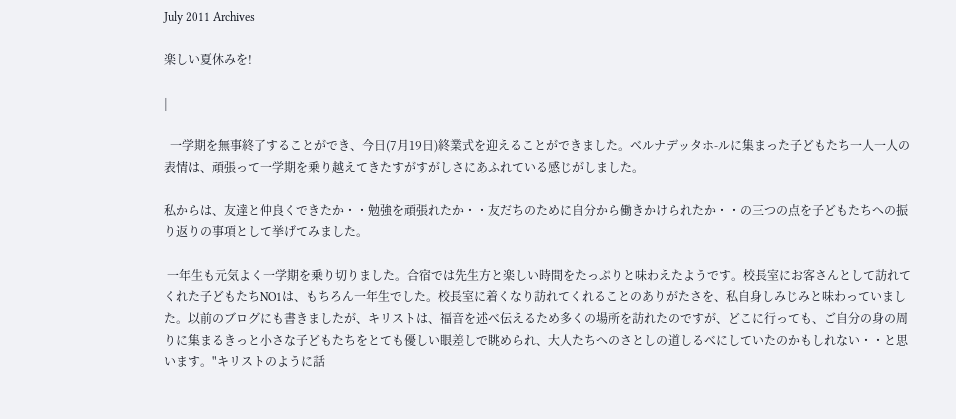July 2011 Archives

楽しい夏休みを!

|

  一学期を無事終了することができ、今日(7月19日)終業式を迎えることができました。ベルナデッタホ-ルに集まった子どもたち一人一人の表情は、頑張って一学期を乗り越えてきたすがすがしさにあふれている感じがしました。

私からは、友達と仲良くできたか・・勉強を頑張れたか・・友だちのために自分から働きかけられたか・・の三つの点を子どもたちへの振り返りの事項として挙げてみました。

 一年生も元気よく一学期を乗り切りました。合宿では先生方と楽しい時間をたっぷりと味わえたようです。校長室にお客さんとして訪れてくれた子どもたちNO1は、もちろん一年生でした。校長室に着くなり訪れてくれることのありがたさを、私自身しみじみと味わっていました。以前のブログにも書きましたが、キリストは、福音を述べ伝えるため多くの場所を訪れたのですが、どこに行っても、ご自分の身の周りに集まるきっと小さな子どもたちをとても優しい眼差しで眺められ、大人たちへのさとしの道しるべにしていたのかもしれない・・と思います。"キリストのように話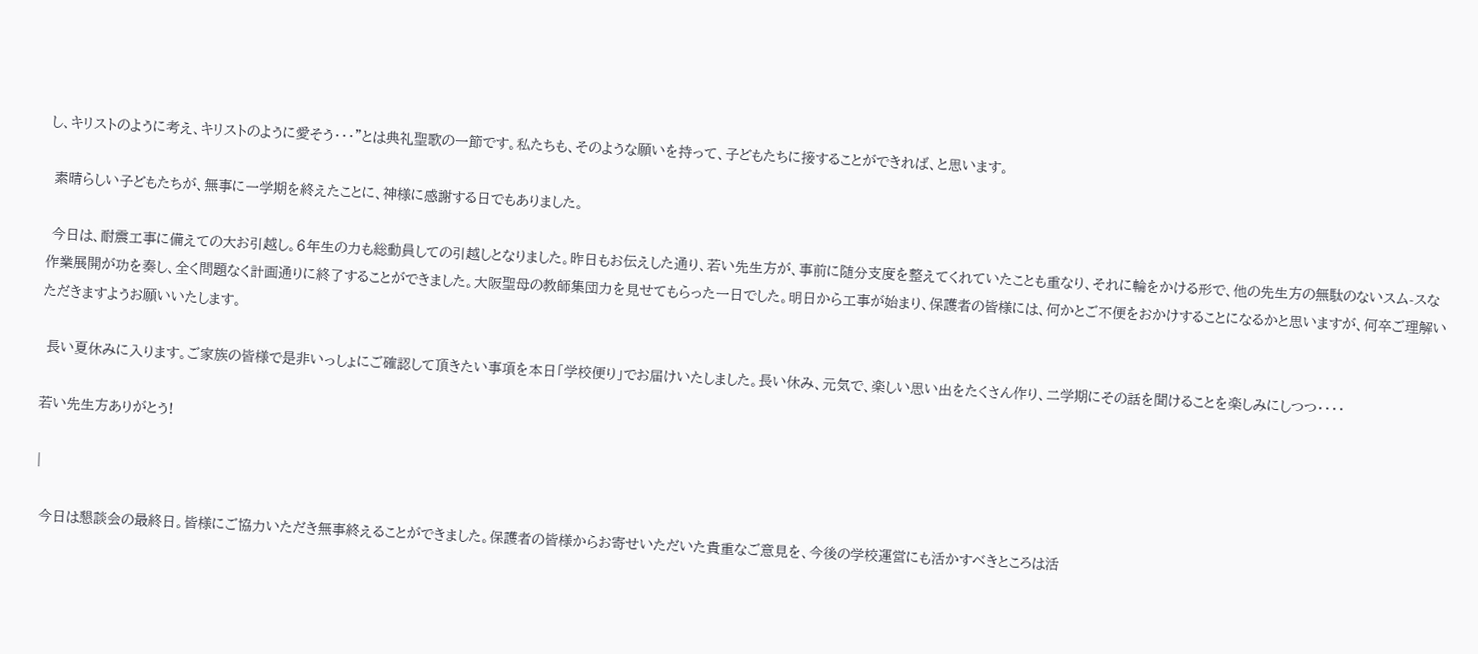し、キリストのように考え、キリストのように愛そう・・・"とは典礼聖歌の一節です。私たちも、そのような願いを持って、子どもたちに接することができれば、と思います。

 素晴らしい子どもたちが、無事に一学期を終えたことに、神様に感謝する日でもありました。

 今日は、耐震工事に備えての大お引越し。6年生の力も総動員しての引越しとなりました。昨日もお伝えした通り、若い先生方が、事前に随分支度を整えてくれていたことも重なり、それに輪をかける形で、他の先生方の無駄のないスム-スな作業展開が功を奏し、全く問題なく計画通りに終了することができました。大阪聖母の教師集団力を見せてもらった一日でした。明日から工事が始まり、保護者の皆様には、何かとご不便をおかけすることになるかと思いますが、何卒ご理解いただきますようお願いいたします。

 長い夏休みに入ります。ご家族の皆様で是非いっしょにご確認して頂きたい事項を本日「学校便り」でお届けいたしました。長い休み、元気で、楽しい思い出をたくさん作り、二学期にその話を聞けることを楽しみにしつつ・・・・

若い先生方ありがとう!

|

 今日は懇談会の最終日。皆様にご協力いただき無事終えることができました。保護者の皆様からお寄せいただいた貴重なご意見を、今後の学校運営にも活かすべきところは活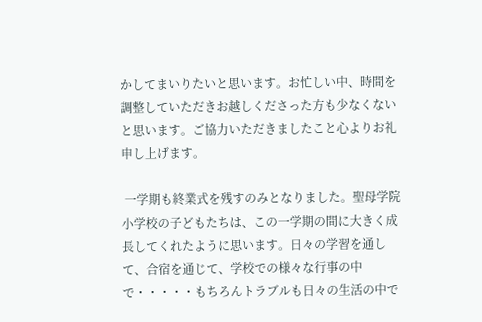かしてまいりたいと思います。お忙しい中、時間を調整していただきお越しくださった方も少なくないと思います。ご協力いただきましたこと心よりお礼申し上げます。

 一学期も終業式を残すのみとなりました。聖母学院小学校の子どもたちは、この一学期の間に大きく成長してくれたように思います。日々の学習を通して、合宿を通じて、学校での様々な行事の中で・・・・・もちろんトラブルも日々の生活の中で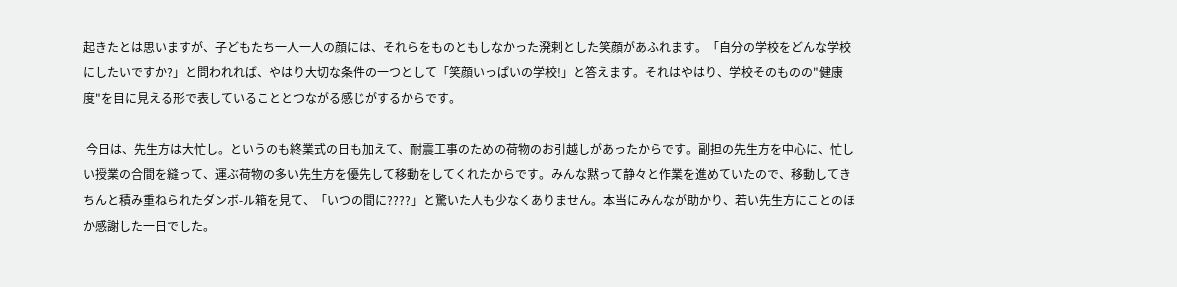起きたとは思いますが、子どもたち一人一人の顔には、それらをものともしなかった溌剌とした笑顔があふれます。「自分の学校をどんな学校にしたいですか?」と問われれば、やはり大切な条件の一つとして「笑顔いっぱいの学校!」と答えます。それはやはり、学校そのものの"健康度"を目に見える形で表していることとつながる感じがするからです。

 今日は、先生方は大忙し。というのも終業式の日も加えて、耐震工事のための荷物のお引越しがあったからです。副担の先生方を中心に、忙しい授業の合間を縫って、運ぶ荷物の多い先生方を優先して移動をしてくれたからです。みんな黙って静々と作業を進めていたので、移動してきちんと積み重ねられたダンボ-ル箱を見て、「いつの間に????」と驚いた人も少なくありません。本当にみんなが助かり、若い先生方にことのほか感謝した一日でした。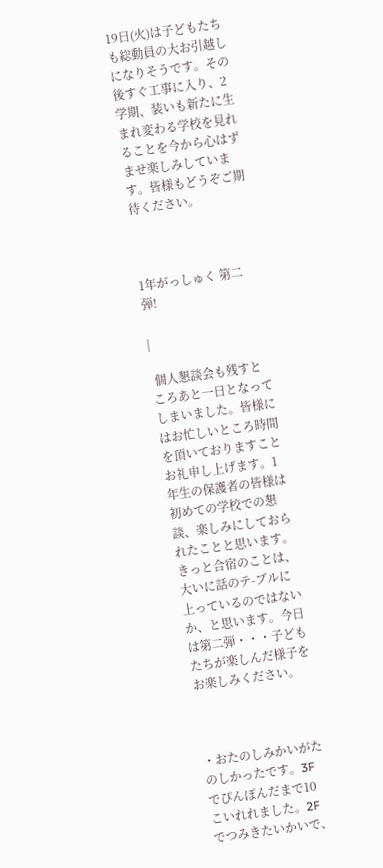19日(火)は子どもたちも総動員の大お引越しになりそうです。その後すぐ工事に入り、2学期、装いも新たに生まれ変わる学校を見れることを今から心はずませ楽しみしています。皆様もどうぞご期待ください。



1年がっしゅく 第二弾!

|

 個人懇談会も残すところあと一日となってしまいました。皆様にはお忙しいところ時間を頂いておりますことお礼申し上げます。1年生の保護者の皆様は初めての学校での懇談、楽しみにしておられたことと思います。きっと合宿のことは、大いに話のテ-ブルに上っているのではないか、と思います。今日は第二弾・・・子どもたちが楽しんだ様子をお楽しみください。



・おたのしみかいがたのしかったです。3Fでぴんぽんだまで10こいれれました。2Fでつみきたいかいで、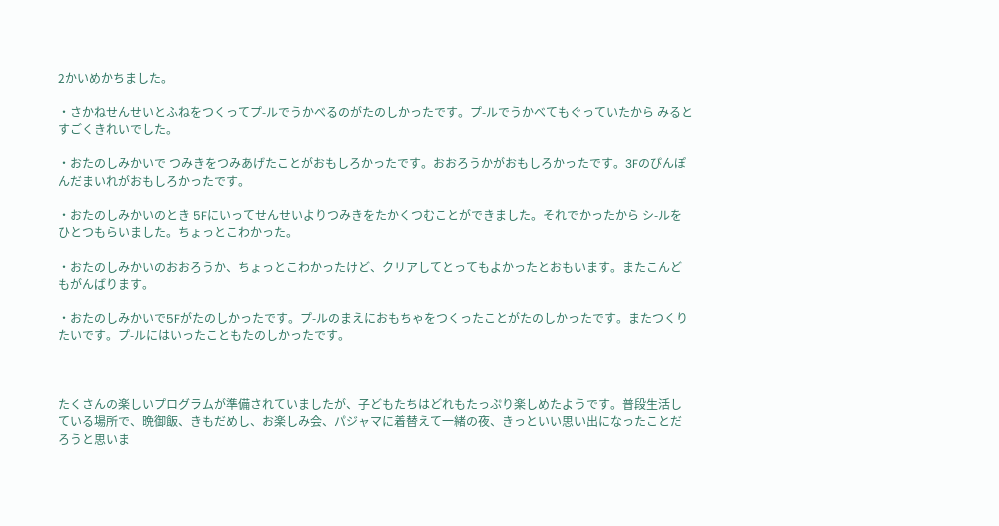2かいめかちました。

・さかねせんせいとふねをつくってプ-ルでうかべるのがたのしかったです。プ-ルでうかべてもぐっていたから みるとすごくきれいでした。

・おたのしみかいで つみきをつみあげたことがおもしろかったです。おおろうかがおもしろかったです。3Fのぴんぽんだまいれがおもしろかったです。

・おたのしみかいのとき 5Fにいってせんせいよりつみきをたかくつむことができました。それでかったから シ-ルをひとつもらいました。ちょっとこわかった。

・おたのしみかいのおおろうか、ちょっとこわかったけど、クリアしてとってもよかったとおもいます。またこんどもがんばります。

・おたのしみかいで5Fがたのしかったです。プ-ルのまえにおもちゃをつくったことがたのしかったです。またつくりたいです。プ-ルにはいったこともたのしかったです。



たくさんの楽しいプログラムが準備されていましたが、子どもたちはどれもたっぷり楽しめたようです。普段生活している場所で、晩御飯、きもだめし、お楽しみ会、パジャマに着替えて一緒の夜、きっといい思い出になったことだろうと思いま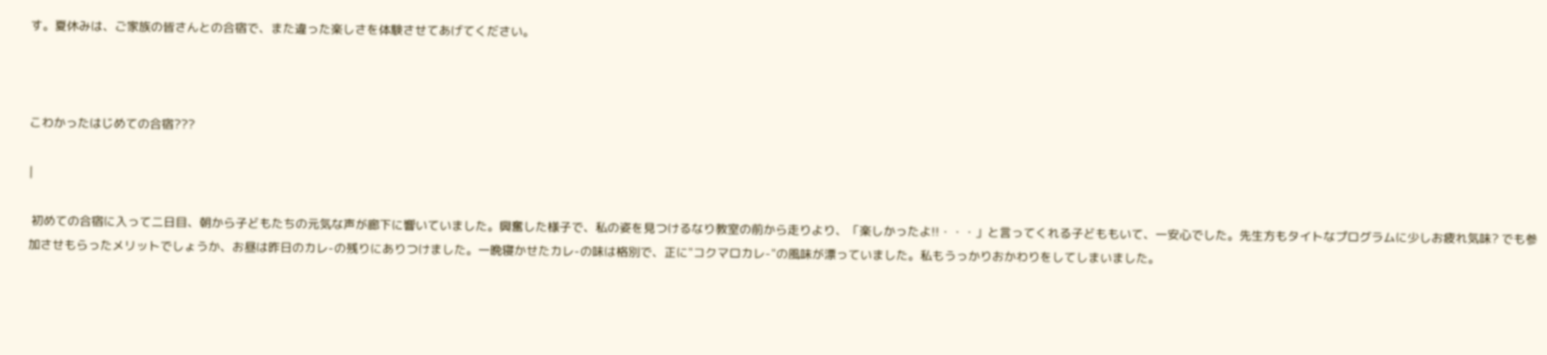す。夏休みは、ご家族の皆さんとの合宿で、また違った楽しさを体験させてあげてください。



こわかったはじめての合宿???

|

 初めての合宿に入って二日目、朝から子どもたちの元気な声が廊下に響いていました。興奮した様子で、私の姿を見つけるなり教室の前から走りより、「楽しかったよ!!・・・」と言ってくれる子どももいて、一安心でした。先生方もタイトなプログラムに少しお疲れ気味? でも参加させもらったメリットでしょうか、お昼は昨日のカレ-の残りにありつけました。一晩寝かせたカレ-の味は格別で、正に"コクマロカレ-"の風味が漂っていました。私もうっかりおかわりをしてしまいました。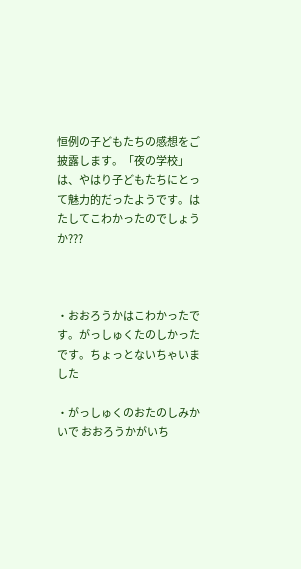恒例の子どもたちの感想をご披露します。「夜の学校」は、やはり子どもたちにとって魅力的だったようです。はたしてこわかったのでしょうか???



・おおろうかはこわかったです。がっしゅくたのしかったです。ちょっとないちゃいました

・がっしゅくのおたのしみかいで おおろうかがいち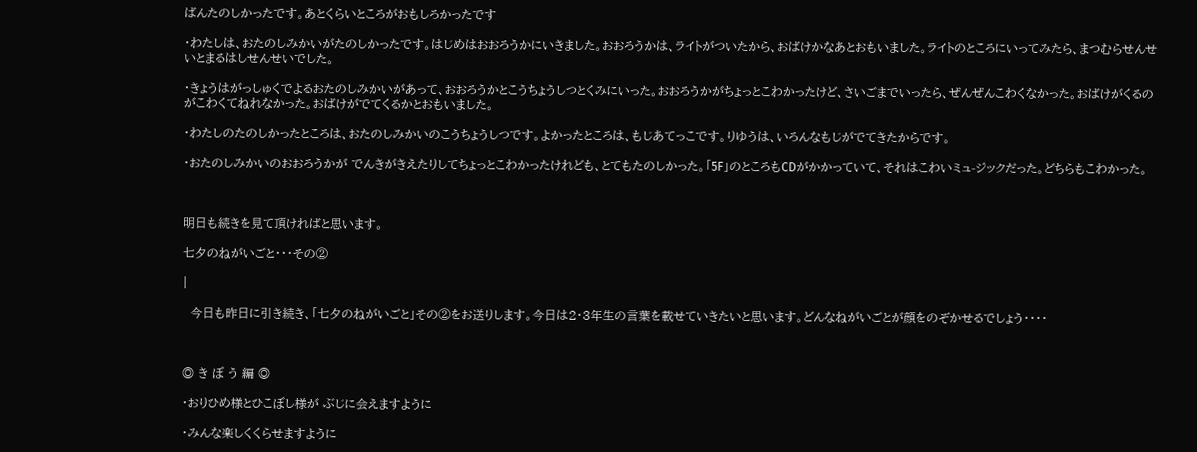ばんたのしかったです。あとくらいところがおもしろかったです

・わたしは、おたのしみかいがたのしかったです。はじめはおおろうかにいきました。おおろうかは、ライトがついたから、おばけかなあとおもいました。ライトのところにいってみたら、まつむらせんせいとまるはしせんせいでした。

・きょうはがっしゅくでよるおたのしみかいがあって、おおろうかとこうちょうしつとくみにいった。おおろうかがちょっとこわかったけど、さいごまでいったら、ぜんぜんこわくなかった。おばけがくるのがこわくてねれなかった。おばけがでてくるかとおもいました。

・わたしのたのしかったところは、おたのしみかいのこうちょうしつです。よかったところは、もじあてっこです。りゆうは、いろんなもじがでてきたからです。

・おたのしみかいのおおろうかが でんきがきえたりしてちょっとこわかったけれども、とてもたのしかった。「5F」のところもCDがかかっていて、それはこわいミュ-ジックだった。どちらもこわかった。



明日も続きを見て頂ければと思います。

七夕のねがいごと・・・その②

|

  今日も昨日に引き続き、「七夕のねがいごと」その②をお送りします。今日は2・3年生の言葉を載せていきたいと思います。どんなねがいごとが顔をのぞかせるでしょう・・・・



◎ き ぼ う 編 ◎

・おりひめ様とひこぼし様が ぶじに会えますように

・みんな楽しくくらせますように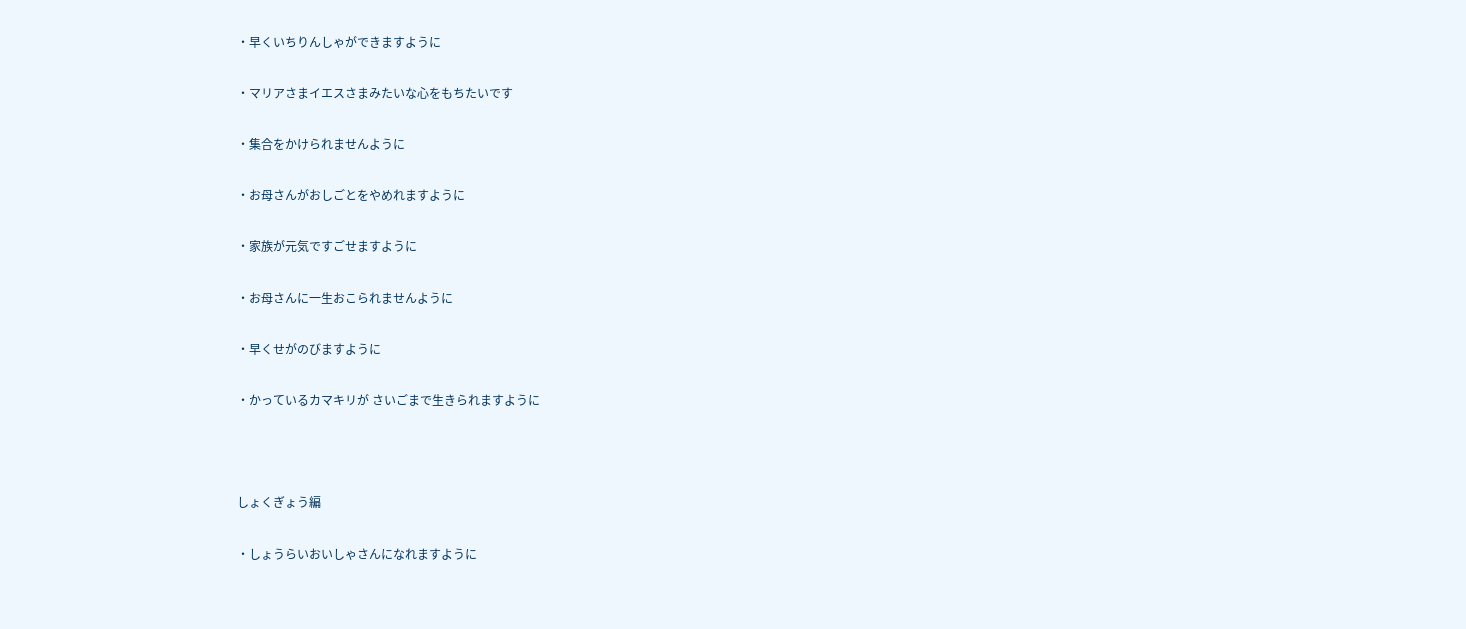・早くいちりんしゃができますように

・マリアさまイエスさまみたいな心をもちたいです

・集合をかけられませんように

・お母さんがおしごとをやめれますように

・家族が元気ですごせますように

・お母さんに一生おこられませんように

・早くせがのびますように

・かっているカマキリが さいごまで生きられますように



しょくぎょう編

・しょうらいおいしゃさんになれますように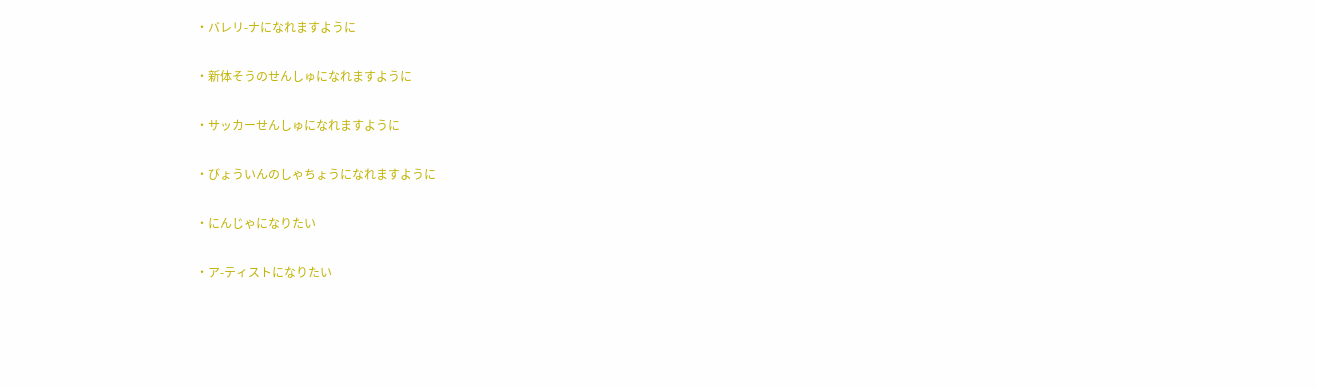・バレリ-ナになれますように

・新体そうのせんしゅになれますように

・サッカーせんしゅになれますように

・びょういんのしゃちょうになれますように

・にんじゃになりたい

・ア-ティストになりたい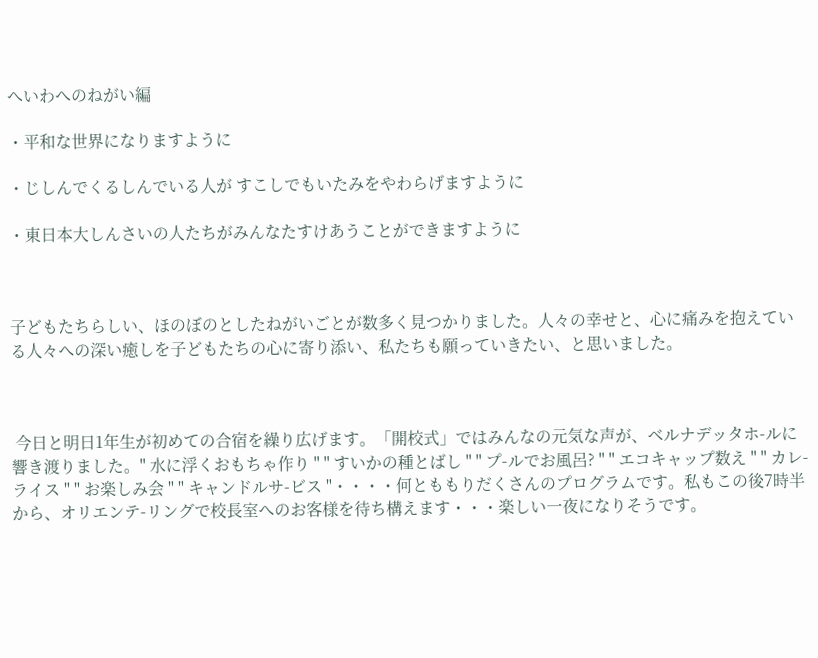へいわへのねがい編

・平和な世界になりますように

・じしんでくるしんでいる人が すこしでもいたみをやわらげますように

・東日本大しんさいの人たちがみんなたすけあうことができますように



子どもたちらしい、ほのぼのとしたねがいごとが数多く見つかりました。人々の幸せと、心に痛みを抱えている人々への深い癒しを子どもたちの心に寄り添い、私たちも願っていきたい、と思いました。



 今日と明日1年生が初めての合宿を繰り広げます。「開校式」ではみんなの元気な声が、ベルナデッタホ-ルに響き渡りました。" 水に浮くおもちゃ作り " " すいかの種とばし " " プ-ルでお風呂? " " エコキャップ数え " " カレ-ライス " " お楽しみ会 " " キャンドルサ-ビス "・・・・何とももりだくさんのプログラムです。私もこの後7時半から、オリエンテ-リングで校長室へのお客様を待ち構えます・・・楽しい一夜になりそうです。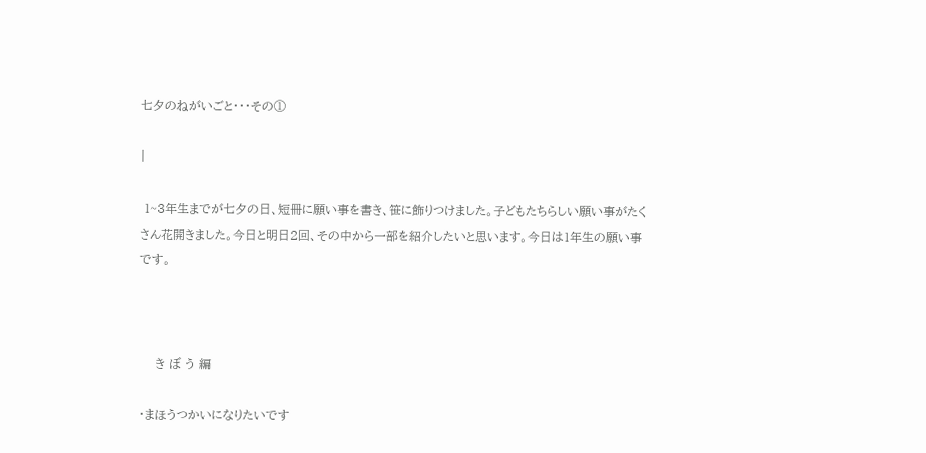七夕のねがいごと・・・その①

|

 1~3年生までが七夕の日、短冊に願い事を書き、笹に飾りつけました。子どもたちらしい願い事がたくさん花開きました。今日と明日2回、その中から一部を紹介したいと思います。今日は1年生の願い事です。



    き ぼ う 編

・まほうつかいになりたいです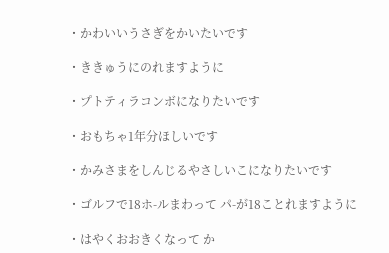・かわいいうさぎをかいたいです

・ききゅうにのれますように

・プトティラコンボになりたいです

・おもちゃ1年分ほしいです

・かみさまをしんじるやさしいこになりたいです

・ゴルフで18ホ-ルまわって パ-が18ことれますように

・はやくおおきくなって か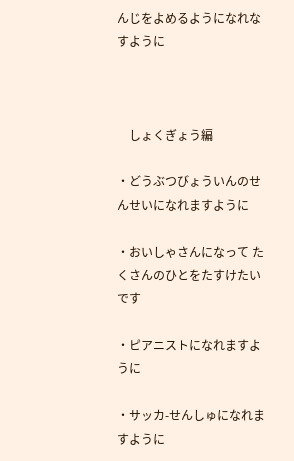んじをよめるようになれなすように



    しょくぎょう編

・どうぶつびょういんのせんせいになれますように

・おいしゃさんになって たくさんのひとをたすけたいです

・ピアニストになれますように

・サッカ-せんしゅになれますように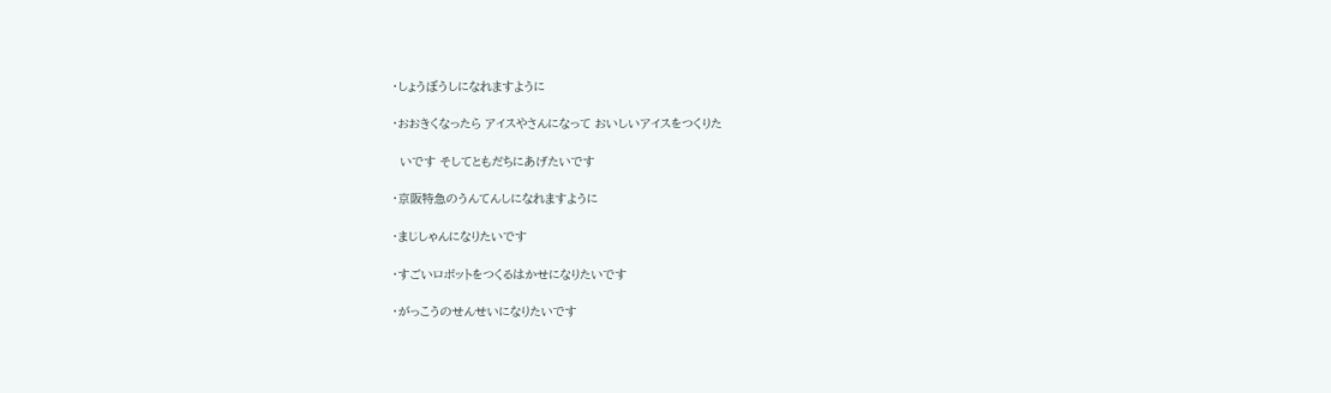・しょうぼうしになれますように

・おおきくなったら アイスやさんになって おいしいアイスをつくりた

  いです そしてともだちにあげたいです

・京阪特急のうんてんしになれますように

・まじしゃんになりたいです

・すごいロボットをつくるはかせになりたいです

・がっこうのせんせいになりたいです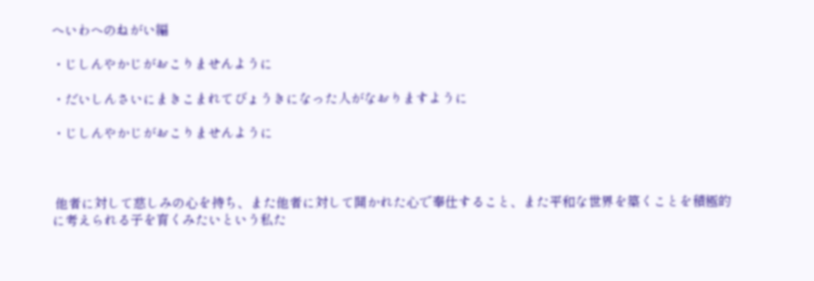へいわへのねがい編

・じしんやかじがおこりませんように

・だいしんさいにまきこまれてびょうきになった人がなおりますように

・じしんやかじがおこりませんように



 他者に対して慈しみの心を持ち、また他者に対して開かれた心で奉仕すること、また平和な世界を築くことを積極的に考えられる子を育くみたいという私た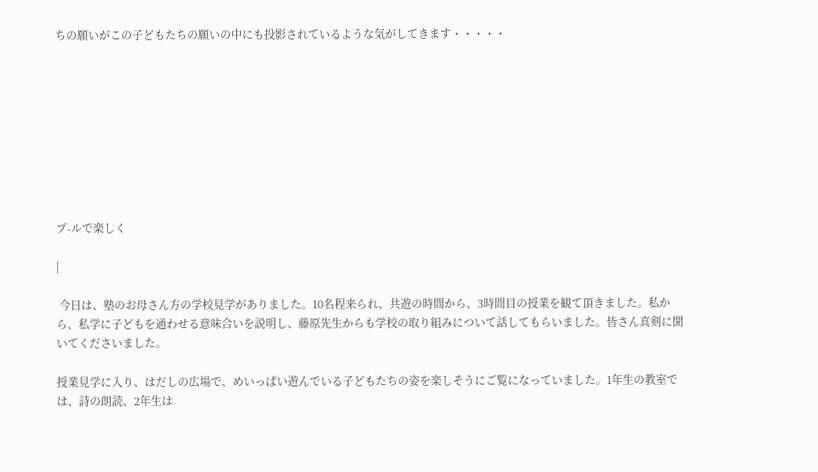ちの願いがこの子どもたちの願いの中にも投影されているような気がしてきます・・・・・









プ-ルで楽しく

|

 今日は、塾のお母さん方の学校見学がありました。10名程来られ、共遊の時間から、3時間目の授業を観て頂きました。私から、私学に子どもを通わせる意味合いを説明し、藤原先生からも学校の取り組みについて話してもらいました。皆さん真剣に聞いてくださいました。

授業見学に入り、はだしの広場で、めいっぱい遊んでいる子どもたちの姿を楽しそうにご覧になっていました。1年生の教室では、詩の朗読、2年生は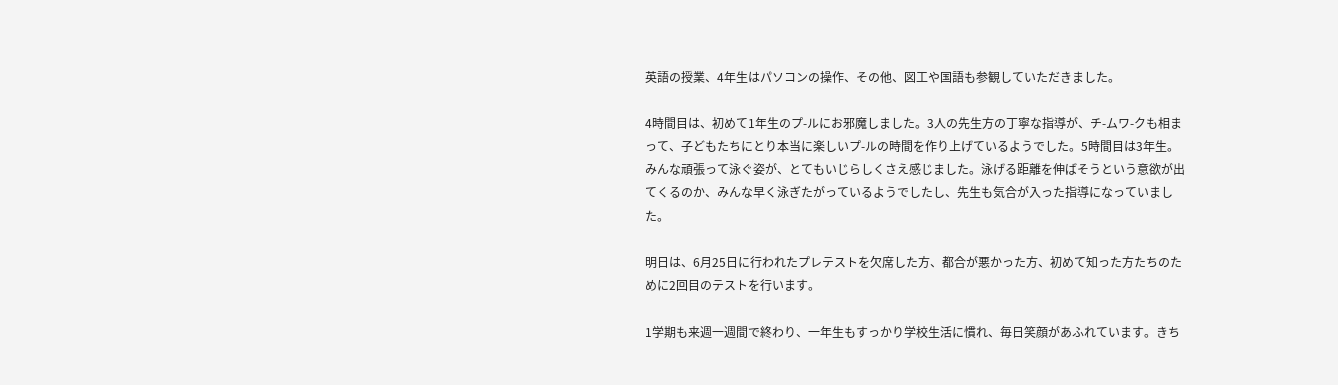英語の授業、4年生はパソコンの操作、その他、図工や国語も参観していただきました。

4時間目は、初めて1年生のプ-ルにお邪魔しました。3人の先生方の丁寧な指導が、チ-ムワ-クも相まって、子どもたちにとり本当に楽しいプ-ルの時間を作り上げているようでした。5時間目は3年生。みんな頑張って泳ぐ姿が、とてもいじらしくさえ感じました。泳げる距離を伸ばそうという意欲が出てくるのか、みんな早く泳ぎたがっているようでしたし、先生も気合が入った指導になっていました。

明日は、6月25日に行われたプレテストを欠席した方、都合が悪かった方、初めて知った方たちのために2回目のテストを行います。

1学期も来週一週間で終わり、一年生もすっかり学校生活に慣れ、毎日笑顔があふれています。きち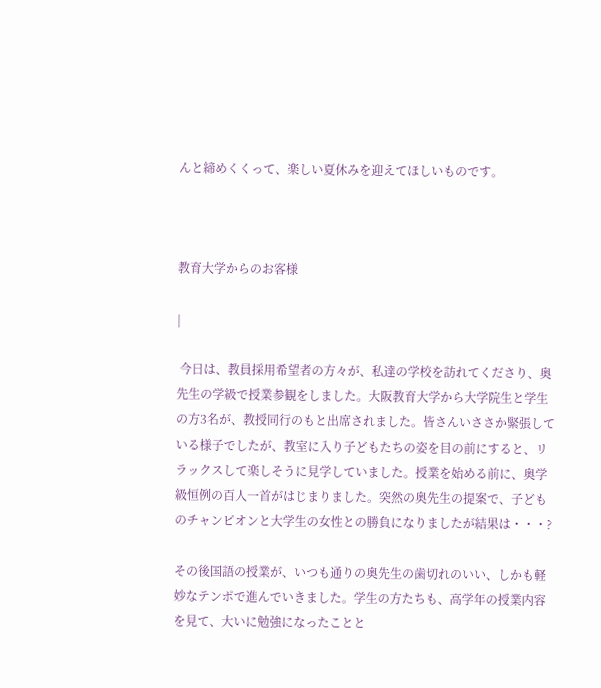んと締めくくって、楽しい夏休みを迎えてほしいものです。



教育大学からのお客様

|

 今日は、教員採用希望者の方々が、私達の学校を訪れてくださり、奥先生の学級で授業参観をしました。大阪教育大学から大学院生と学生の方3名が、教授同行のもと出席されました。皆さんいささか緊張している様子でしたが、教室に入り子どもたちの姿を目の前にすると、リラックスして楽しそうに見学していました。授業を始める前に、奥学級恒例の百人一首がはじまりました。突然の奥先生の提案で、子どものチャンピオンと大学生の女性との勝負になりましたが結果は・・・?

その後国語の授業が、いつも通りの奥先生の歯切れのいい、しかも軽妙なテンポで進んでいきました。学生の方たちも、高学年の授業内容を見て、大いに勉強になったことと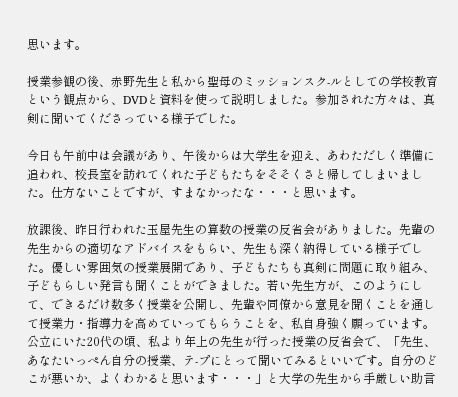思います。

授業参観の後、赤野先生と私から聖母のミッションスク-ルとしての学校教育という観点から、DVDと資料を使って説明しました。参加された方々は、真剣に聞いてくださっている様子でした。

今日も午前中は会議があり、午後からは大学生を迎え、あわただしく準備に追われ、校長室を訪れてくれた子どもたちをそそくさと帰してしまいました。仕方ないことですが、すまなかったな・・・と思います。

放課後、昨日行われた玉屋先生の算数の授業の反省会がありました。先輩の先生からの適切なアドバイスをもらい、先生も深く納得している様子でした。優しい雰囲気の授業展開であり、子どもたちも真剣に問題に取り組み、子どもらしい発言も聞くことができました。若い先生方が、このようにして、できるだけ数多く授業を公開し、先輩や同僚から意見を聞くことを通して授業力・指導力を高めていってもらうことを、私自身強く願っています。公立にいた20代の頃、私より年上の先生が行った授業の反省会で、「先生、あなたいっぺん自分の授業、テ-プにとって聞いてみるといいです。自分のどこが悪いか、よくわかると思います・・・」と大学の先生から手厳しい助言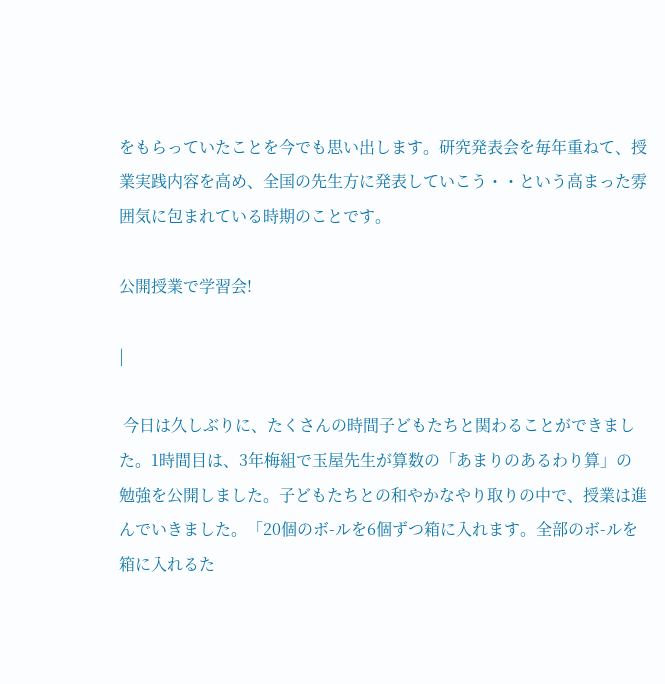をもらっていたことを今でも思い出します。研究発表会を毎年重ねて、授業実践内容を高め、全国の先生方に発表していこう・・という高まった雰囲気に包まれている時期のことです。

公開授業で学習会!

|

 今日は久しぶりに、たくさんの時間子どもたちと関わることができました。1時間目は、3年梅組で玉屋先生が算数の「あまりのあるわり算」の勉強を公開しました。子どもたちとの和やかなやり取りの中で、授業は進んでいきました。「20個のボ-ルを6個ずつ箱に入れます。全部のボ-ルを箱に入れるた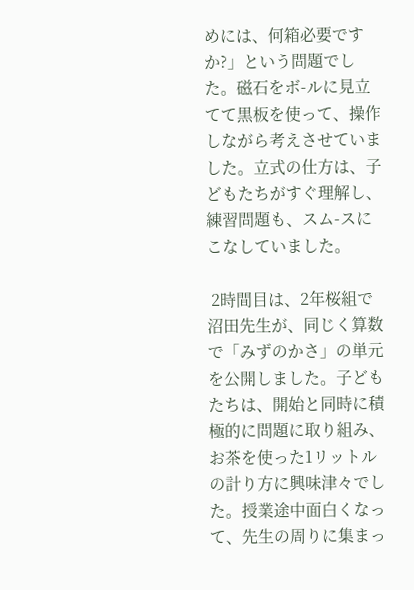めには、何箱必要ですか?」という問題でした。磁石をボ-ルに見立てて黒板を使って、操作しながら考えさせていました。立式の仕方は、子どもたちがすぐ理解し、練習問題も、スム-スにこなしていました。

 2時間目は、2年桜組で沼田先生が、同じく算数で「みずのかさ」の単元を公開しました。子どもたちは、開始と同時に積極的に問題に取り組み、お茶を使った1リットルの計り方に興味津々でした。授業途中面白くなって、先生の周りに集まっ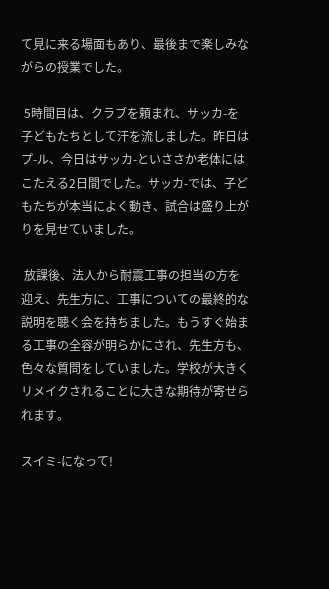て見に来る場面もあり、最後まで楽しみながらの授業でした。

 5時間目は、クラブを頼まれ、サッカ-を子どもたちとして汗を流しました。昨日はプ-ル、今日はサッカ-といささか老体にはこたえる2日間でした。サッカ-では、子どもたちが本当によく動き、試合は盛り上がりを見せていました。

 放課後、法人から耐震工事の担当の方を迎え、先生方に、工事についての最終的な説明を聴く会を持ちました。もうすぐ始まる工事の全容が明らかにされ、先生方も、色々な質問をしていました。学校が大きくリメイクされることに大きな期待が寄せられます。

スイミ-になって!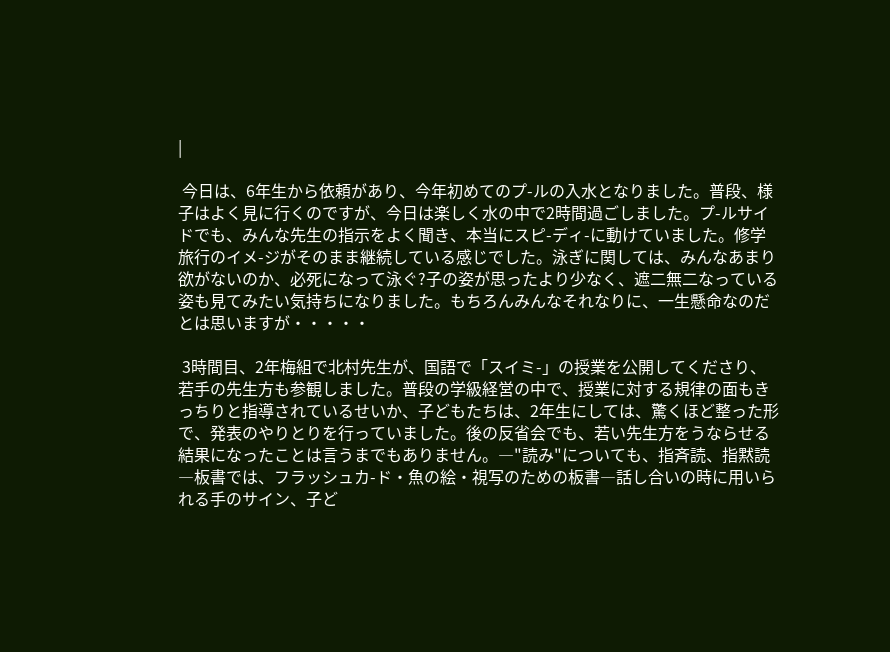|

 今日は、6年生から依頼があり、今年初めてのプ-ルの入水となりました。普段、様子はよく見に行くのですが、今日は楽しく水の中で2時間過ごしました。プ-ルサイドでも、みんな先生の指示をよく聞き、本当にスピ-ディ-に動けていました。修学旅行のイメ-ジがそのまま継続している感じでした。泳ぎに関しては、みんなあまり欲がないのか、必死になって泳ぐ?子の姿が思ったより少なく、遮二無二なっている姿も見てみたい気持ちになりました。もちろんみんなそれなりに、一生懸命なのだとは思いますが・・・・・

 3時間目、2年梅組で北村先生が、国語で「スイミ-」の授業を公開してくださり、若手の先生方も参観しました。普段の学級経営の中で、授業に対する規律の面もきっちりと指導されているせいか、子どもたちは、2年生にしては、驚くほど整った形で、発表のやりとりを行っていました。後の反省会でも、若い先生方をうならせる結果になったことは言うまでもありません。―"読み"についても、指斉読、指黙読―板書では、フラッシュカ-ド・魚の絵・視写のための板書―話し合いの時に用いられる手のサイン、子ど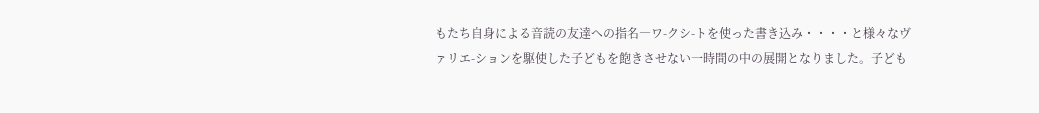もたち自身による音読の友達への指名―ワ-クシ-トを使った書き込み・・・・と様々なヴァリエ-ションを駆使した子どもを飽きさせない一時間の中の展開となりました。子ども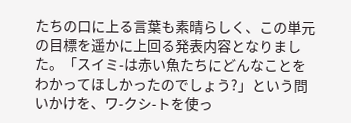たちの口に上る言葉も素晴らしく、この単元の目標を遥かに上回る発表内容となりました。「スイミ-は赤い魚たちにどんなことをわかってほしかったのでしょう?」という問いかけを、ワ-クシ-トを使っ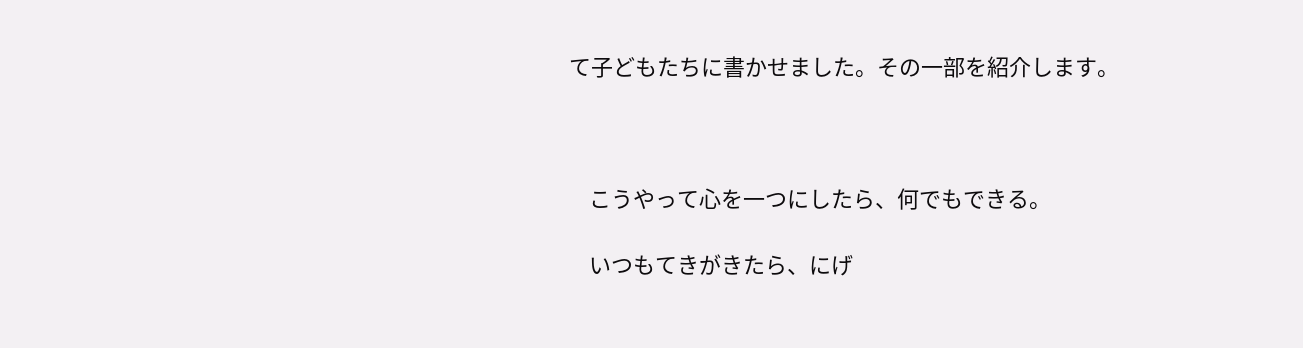て子どもたちに書かせました。その一部を紹介します。



    こうやって心を一つにしたら、何でもできる。

    いつもてきがきたら、にげ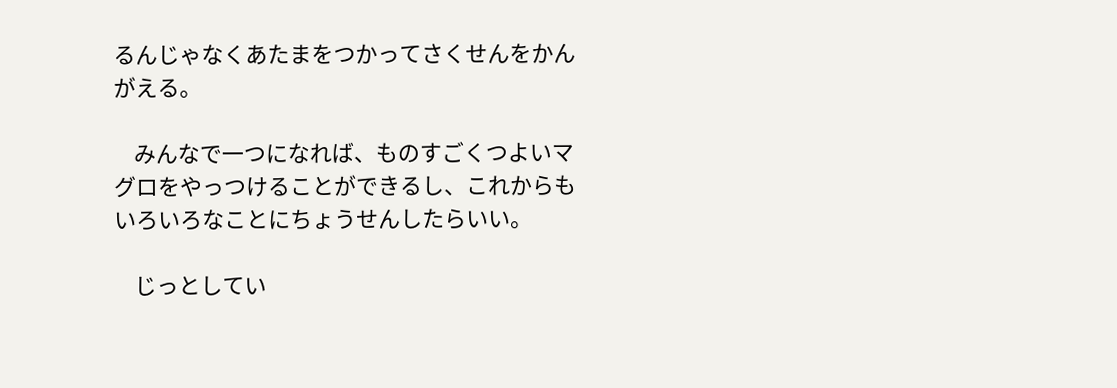るんじゃなくあたまをつかってさくせんをかんがえる。

    みんなで一つになれば、ものすごくつよいマグロをやっつけることができるし、これからもいろいろなことにちょうせんしたらいい。

    じっとしてい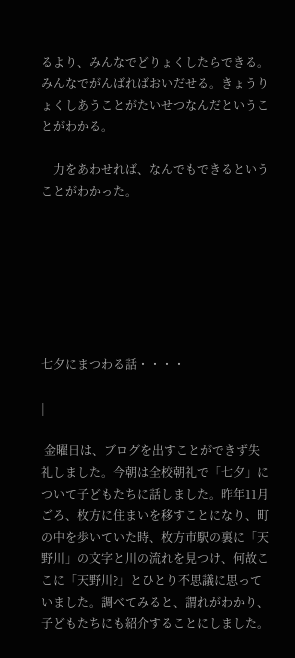るより、みんなでどりょくしたらできる。みんなでがんばればおいだせる。きょうりょくしあうことがたいせつなんだということがわかる。

    力をあわせれば、なんでもできるということがわかった。







七夕にまつわる話・・・・

|

 金曜日は、ブログを出すことができず失礼しました。今朝は全校朝礼で「七夕」について子どもたちに話しました。昨年11月ごろ、枚方に住まいを移すことになり、町の中を歩いていた時、枚方市駅の裏に「天野川」の文字と川の流れを見つけ、何故ここに「天野川?」とひとり不思議に思っていました。調べてみると、謂れがわかり、子どもたちにも紹介することにしました。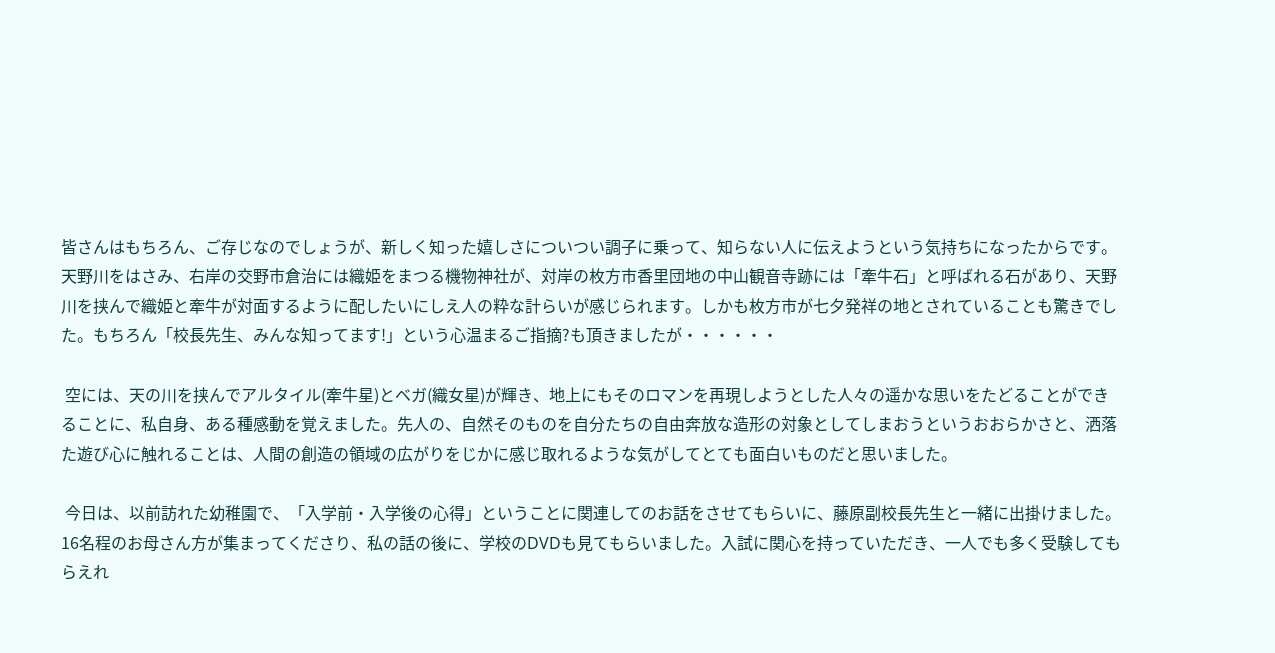皆さんはもちろん、ご存じなのでしょうが、新しく知った嬉しさについつい調子に乗って、知らない人に伝えようという気持ちになったからです。天野川をはさみ、右岸の交野市倉治には織姫をまつる機物神社が、対岸の枚方市香里団地の中山観音寺跡には「牽牛石」と呼ばれる石があり、天野川を挟んで織姫と牽牛が対面するように配したいにしえ人の粋な計らいが感じられます。しかも枚方市が七夕発祥の地とされていることも驚きでした。もちろん「校長先生、みんな知ってます!」という心温まるご指摘?も頂きましたが・・・・・・

 空には、天の川を挟んでアルタイル(牽牛星)とベガ(織女星)が輝き、地上にもそのロマンを再現しようとした人々の遥かな思いをたどることができることに、私自身、ある種感動を覚えました。先人の、自然そのものを自分たちの自由奔放な造形の対象としてしまおうというおおらかさと、洒落た遊び心に触れることは、人間の創造の領域の広がりをじかに感じ取れるような気がしてとても面白いものだと思いました。

 今日は、以前訪れた幼稚園で、「入学前・入学後の心得」ということに関連してのお話をさせてもらいに、藤原副校長先生と一緒に出掛けました。16名程のお母さん方が集まってくださり、私の話の後に、学校のDVDも見てもらいました。入試に関心を持っていただき、一人でも多く受験してもらえれ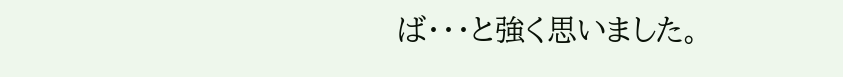ば・・・と強く思いました。